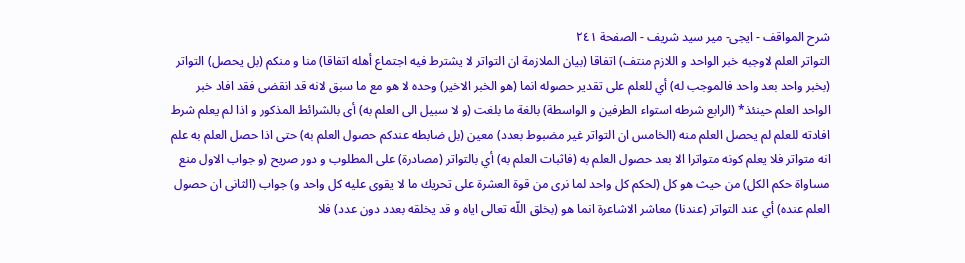شرح المواقف - ايجى- مير سيد شريف - الصفحة ٢٤١
التواتر العلم لاوجبه خبر الواحد و اللازم منتف) اتفاقا (بيان الملازمة ان التواتر لا يشترط فيه اجتماع أهله اتفاقا) منا و منكم (بل يحصل) التواتر (بخبر واحد بعد واحد فالموجب له) أي للعلم على تقدير حصوله انما (هو الخبر الاخير) وحده لا هو مع ما سبق لانه قد انقضى فقد افاد خبر الواحد العلم حينئذ* (الرابع شرطه استواء الطرفين و الواسطة) بالغة ما بلغت (و لا سبيل الى العلم به) أى بالشرائط المذكور و اذا لم يعلم شرط افادته للعلم لم يحصل العلم منه (الخامس ان التواتر غير مضبوط بعدد) معين (بل ضابطه عندكم حصول العلم به) حتى اذا حصل العلم به علم انه متواتر فلا يعلم كونه متواترا الا بعد حصول العلم به (فاثبات العلم به) أي بالتواتر (مصادرة) على المطلوب و دور صريح (و جواب الاول منع مساواة حكم الكل) من حيث هو كل (لحكم كل واحد لما نرى من قوة العشرة على تحريك ما لا يقوى عليه كل واحد و) جواب (الثانى ان حصول العلم عنده) أي عند التواتر (عندنا) معاشر الاشاعرة انما هو (بخلق اللّه تعالى اياه و قد يخلقه بعدد دون عدد) فلا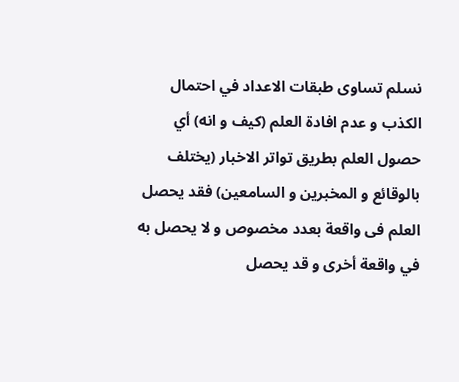نسلم تساوى طبقات الاعداد في احتمال الكذب و عدم افادة العلم (كيف و انه) أي حصول العلم بطريق تواتر الاخبار (يختلف بالوقائع و المخبرين و السامعين) فقد يحصل العلم فى واقعة بعدد مخصوص و لا يحصل به في واقعة أخرى و قد يحصل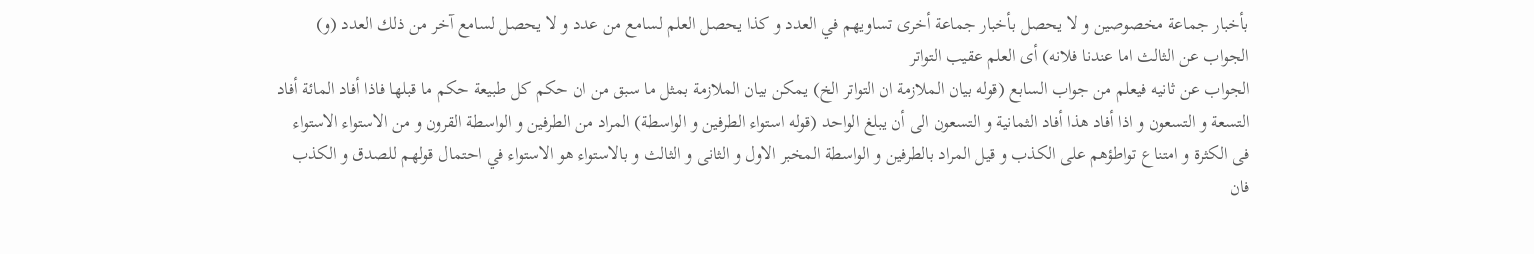بأخبار جماعة مخصوصين و لا يحصل بأخبار جماعة أخرى تساويهم في العدد و كذا يحصل العلم لسامع من عدد و لا يحصل لسامع آخر من ذلك العدد (و) الجواب عن الثالث اما عندنا فلانه) أى العلم عقيب التواتر
الجواب عن ثانيه فيعلم من جواب السابع (قوله بيان الملازمة ان التواتر الخ) يمكن بيان الملازمة بمثل ما سبق من ان حكم كل طبيعة حكم ما قبلها فاذا أفاد المائة أفاد التسعة و التسعون و اذا أفاد هذا أفاد الثمانية و التسعون الى أن يبلغ الواحد (قوله استواء الطرفين و الواسطة) المراد من الطرفين و الواسطة القرون و من الاستواء الاستواء فى الكثرة و امتناع تواطؤهم على الكذب و قيل المراد بالطرفين و الواسطة المخبر الاول و الثانى و الثالث و بالاستواء هو الاستواء في احتمال قولهم للصدق و الكذب فان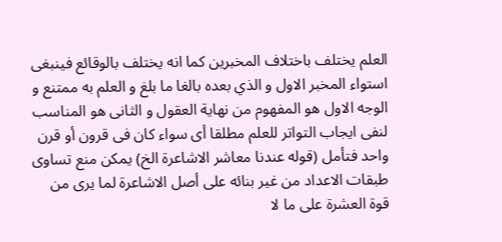العلم يختلف باختلاف المخبرين كما انه يختلف بالوقائع فينبغى استواء المخبر الاول و الذي بعده بالغا ما بلغ و العلم به ممتنع و الوجه الاول هو المفهوم من نهاية العقول و الثانى هو المناسب لنفى ايجاب التواتر للعلم مطلقا أى سواء كان فى قرون أو قرن واحد فتأمل (قوله عندنا معاشر الاشاعرة الخ) يمكن منع تساوى طبقات الاعداد من غير بنائه على أصل الاشاعرة لما يرى من قوة العشرة على ما لا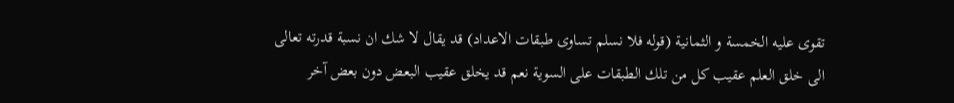تقوى عليه الخمسة و الثمانية (قوله فلا نسلم تساوى طبقات الاعداد) قد يقال لا شك ان نسبة قدرته تعالى الى خلق العلم عقيب كل من تلك الطبقات على السوية نعم قد يخلق عقيب البعض دون بعض آخر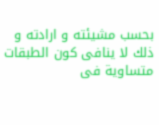بحسب مشيئته و ارادته و ذلك لا ينافى كون الطبقات متساوية فى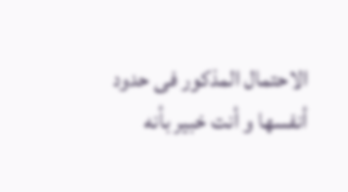الاحتمال المذكور فى حدود أنفسها و أنت خبير بأنه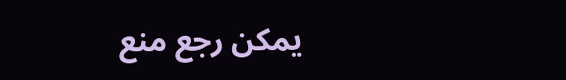يمكن رجع منع